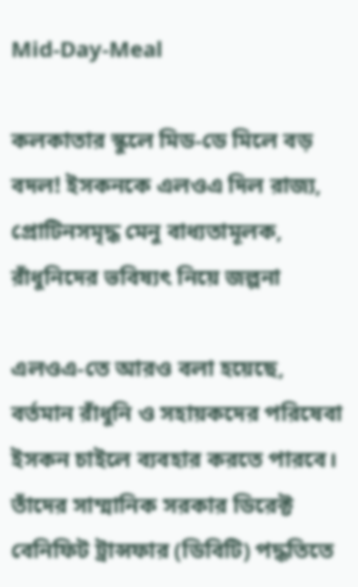Mid-Day-Meal

কলকাতার স্কুলে মিড-ডে মিলে বড় বদল! ইসকনকে এলওএ দিল রাজ্য, প্রোটিনসমৃদ্ধ মেনু বাধ্যতামূলক, রাঁধুনিদের ভবিষ্যৎ নিয়ে জল্পনা

এলওএ-তে আরও বলা হয়েছে, বর্তমান রাঁধুনি ও সহায়কদের পরিষেবা ইসকন চাইলে ব্যবহার করতে পারবে। তাঁদের সাম্মানিক সরকার ডিরেক্ট বেনিফিট ট্রান্সফার (ডিবিটি) পদ্ধতিতে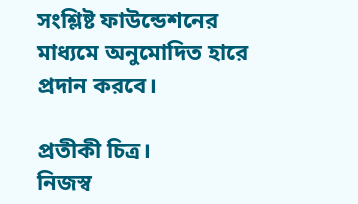সংশ্লিষ্ট ফাউন্ডেশনের মাধ্যমে অনুমোদিত হারে প্রদান করবে।

প্রতীকী চিত্র।
নিজস্ব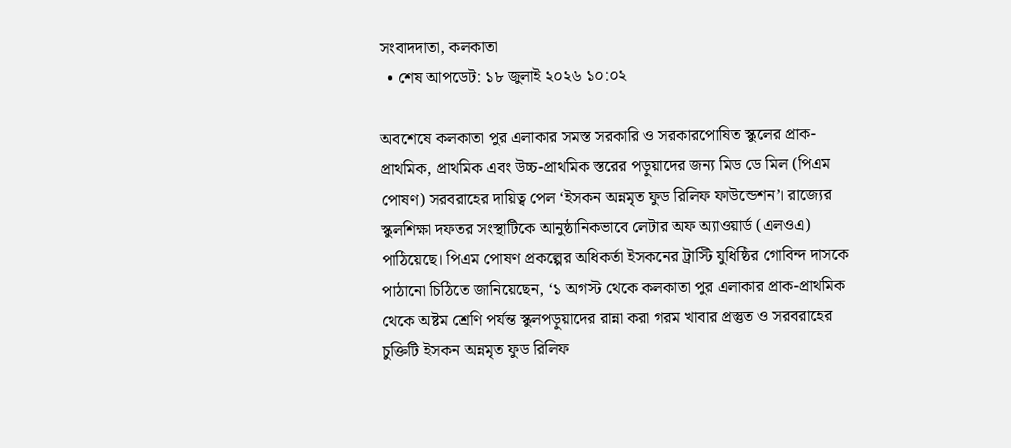সংবাদদাতা, কলকাতা
  • শেষ আপডেট: ১৮ জুলাই ২০২৬ ১০:০২

অবশেষে কলকাতা পুর এলাকার সমস্ত সরকারি ও সরকারপোষিত স্কুলের প্রাক-প্রাথমিক, প্রাথমিক এবং উচ্চ-প্রাথমিক স্তরের পড়ুয়াদের জন্য মিড ডে মিল (পিএম পোষণ) সরবরাহের দায়িত্ব পেল ‘ইসকন অন্নমৃত ফুড রিলিফ ফাউন্ডেশন’। রাজ্যের স্কুলশিক্ষা দফতর সংস্থাটিকে আনুষ্ঠানিকভাবে লেটার অফ অ্যাওয়ার্ড (এলওএ) পাঠিয়েছে। পিএম পোষণ প্রকল্পের অধিকর্তা ইসকনের ট্রাস্টি যুধিষ্ঠির গোবিন্দ দাসকে পাঠানো চিঠিতে জানিয়েছেন, ‘১ অগস্ট থেকে কলকাতা পুর এলাকার প্রাক-প্রাথমিক থেকে অষ্টম শ্রেণি পর্যন্ত স্কুলপড়ুয়াদের রান্না করা গরম খাবার প্রস্তুত ও সরবরাহের চুক্তিটি ইসকন অন্নমৃত ফুড রিলিফ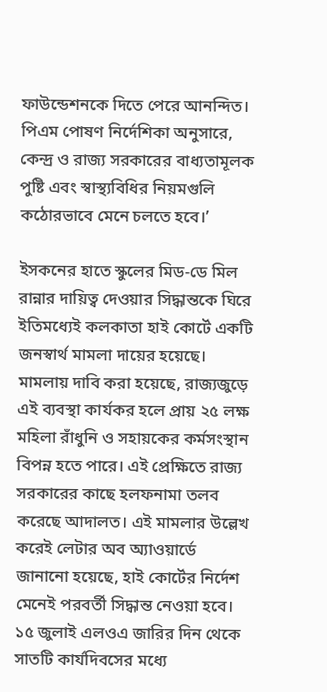ফাউন্ডেশনকে দিতে পেরে আনন্দিত। পিএম পোষণ নির্দেশিকা অনুসারে, কেন্দ্র ও রাজ্য সরকারের বাধ্যতামূলক পুষ্টি এবং স্বাস্থ্যবিধির নিয়মগুলি কঠোরভাবে মেনে চলতে হবে।’

ইসকনের হাতে স্কুলের মিড-ডে মিল রান্নার দায়িত্ব দেওয়ার সিদ্ধান্তকে ঘিরে ইতিমধ্যেই কলকাতা হাই কোর্টে একটি জনস্বার্থ মামলা দায়ের হয়েছে। মামলায় দাবি করা হয়েছে, রাজ্যজুড়ে এই ব্যবস্থা কার্যকর হলে প্রায় ২৫ লক্ষ মহিলা রাঁধুনি ও সহায়কের কর্মসংস্থান বিপন্ন হতে পারে। এই প্রেক্ষিতে রাজ্য সরকারের কাছে হলফনামা তলব করেছে আদালত। এই মামলার উল্লেখ করেই লেটার অব অ্যাওয়ার্ডে জানানো হয়েছে, হাই কোর্টের নির্দেশ মেনেই পরবর্তী সিদ্ধান্ত নেওয়া হবে। ১৫ জুলাই এলওএ জারির দিন থেকে সাতটি কার্যদিবসের মধ্যে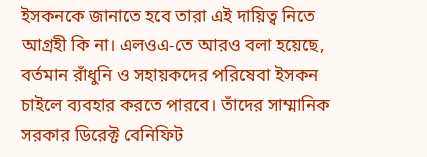ইসকনকে জানাতে হবে তারা এই দায়িত্ব নিতে আগ্রহী কি না। এলওএ-তে আরও বলা হয়েছে, বর্তমান রাঁধুনি ও সহায়কদের পরিষেবা ইসকন চাইলে ব্যবহার করতে পারবে। তাঁদের সাম্মানিক সরকার ডিরেক্ট বেনিফিট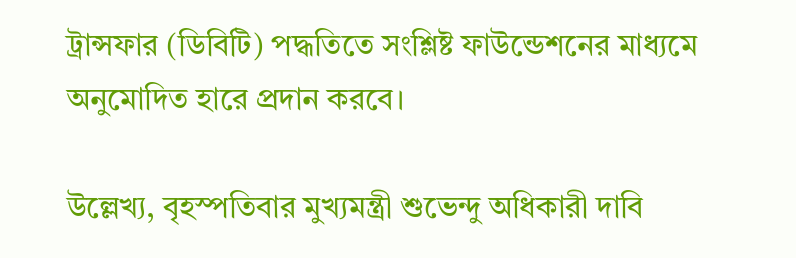ট্রান্সফার (ডিবিটি) পদ্ধতিতে সংশ্লিষ্ট ফাউন্ডেশনের মাধ্যমে অনুমোদিত হারে প্রদান করবে।

উল্লেখ্য, বৃহস্পতিবার মুখ্যমন্ত্রী শুভেন্দু অধিকারী দাবি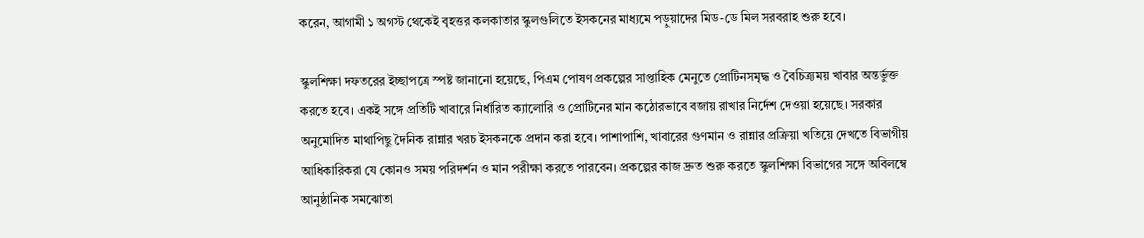করেন, আগামী ১ অগস্ট থেকেই বৃহত্তর কলকাতার স্কুলগুলিতে ইসকনের মাধ্যমে পড়ুয়াদের মিড-ডে মিল সরবরাহ শুরু হবে।

স্কুলশিক্ষা দফতরের ইচ্ছাপত্রে স্পষ্ট জানানো হয়েছে, পিএম পোষণ প্রকল্পের সাপ্তাহিক মেনুতে প্রোটিনসমৃদ্ধ ও বৈচিত্র্যময় খাবার অন্তর্ভুক্ত করতে হবে। একই সঙ্গে প্রতিটি খাবারে নির্ধারিত ক্যালোরি ও প্রোটিনের মান কঠোরভাবে বজায় রাখার নির্দেশ দেওয়া হয়েছে। সরকার অনুমোদিত মাথাপিছু দৈনিক রান্নার খরচ ইসকনকে প্রদান করা হবে। পাশাপাশি, খাবারের গুণমান ও রান্নার প্রক্রিয়া খতিয়ে দেখতে বিভাগীয় আধিকারিকরা যে কোনও সময় পরিদর্শন ও মান পরীক্ষা করতে পারবেন। প্রকল্পের কাজ দ্রুত শুরু করতে স্কুলশিক্ষা বিভাগের সঙ্গে অবিলম্বে আনুষ্ঠানিক সমঝোতা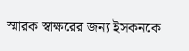স্মারক স্বাক্ষরের জন্য ইসকনকে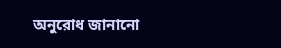অনুরোধ জানানো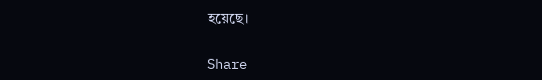হয়েছে।


Share